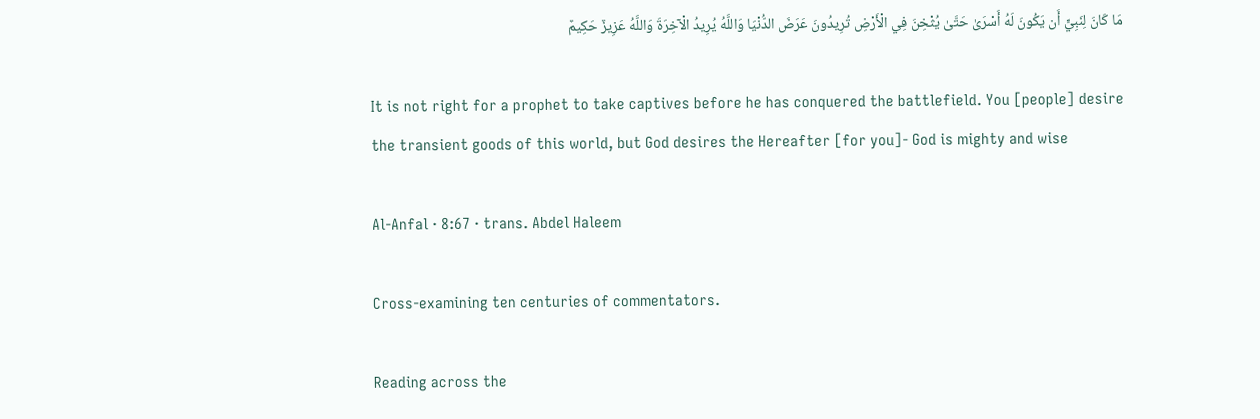مَا كَانَ لِنَبِيٍّ أَن يَكُونَ لَهُ أَسْرَىٰ حَتَّىٰ يُثْخِنَ فِي الْأَرْضِ تُرِيدُونَ عَرَضَ الدُّنْيَا وَاللَّهُ يُرِيدُ الْآخِرَةَ وَاللَّهُ عَزِيزٌ حَكِيمٌ

It is not right for a prophet to take captives before he has conquered the battlefield. You [people] desire the transient goods of this world, but God desires the Hereafter [for you]- God is mighty and wise

Al-Anfal · 8:67 · trans. Abdel Haleem

Cross-examining ten centuries of commentators.

Reading across the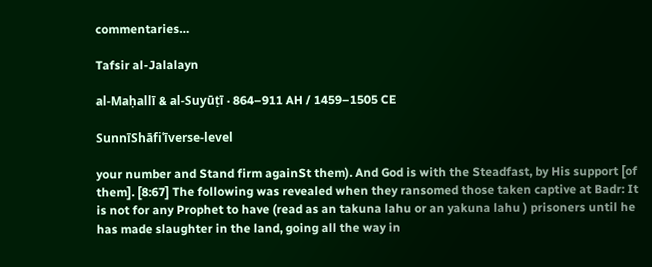commentaries…

Tafsir al-Jalalayn

al-Maḥallī & al-Suyūṭī · 864–911 AH / 1459–1505 CE

SunnīShāfiʿīverse-level

your number and Stand firm againSt them). And God is with the Steadfast, by His support [of them]. [8:67] The following was revealed when they ransomed those taken captive at Badr: It is not for any Prophet to have (read as an takuna lahu or an yakuna lahu ) prisoners until he has made slaughter in the land, going all the way in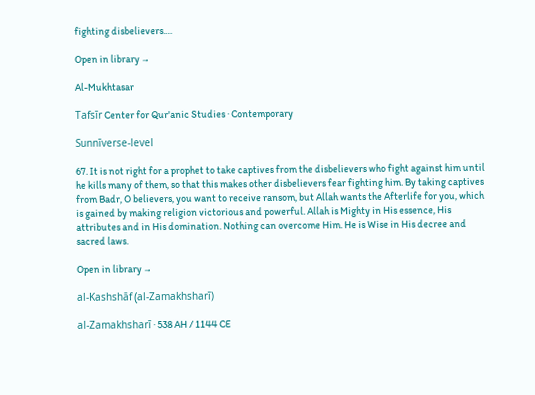fighting disbelievers.…

Open in library →

Al-Mukhtasar

Tafsīr Center for Qur'anic Studies · Contemporary

Sunnīverse-level

67. It is not right for a prophet to take captives from the disbelievers who fight against him until he kills many of them, so that this makes other disbelievers fear fighting him. By taking captives from Badr, O believers, you want to receive ransom, but Allah wants the Afterlife for you, which is gained by making religion victorious and powerful. Allah is Mighty in His essence, His attributes and in His domination. Nothing can overcome Him. He is Wise in His decree and sacred laws.

Open in library →

al-Kashshāf (al-Zamakhsharī)

al-Zamakhsharī · 538 AH / 1144 CE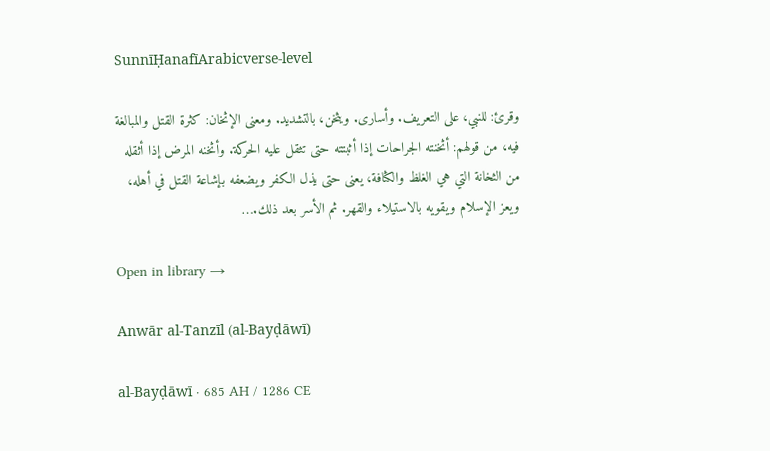SunnīḤanafīArabicverse-level

وقرئ: للنبي، على التعريف. وأسارى. ويثخن، بالتشديد. ومعنى الإثخان: كثرة القتل والمبالغة فيه، من قولهم: أثخنته الجراحات إذا أثبتته حتى تثقل عليه الحركة. وأثخنه المرض إذا أثقله من الثخانة التي هي الغلظ والكثافة، يعنى حتى يذل الكفر ويضعفه بإشاعة القتل في أهله، ويعز الإسلام ويقويه بالاستيلاء والقهر. ثم الأسر بعد ذلك.…

Open in library →

Anwār al-Tanzīl (al-Bayḍāwī)

al-Bayḍāwī · 685 AH / 1286 CE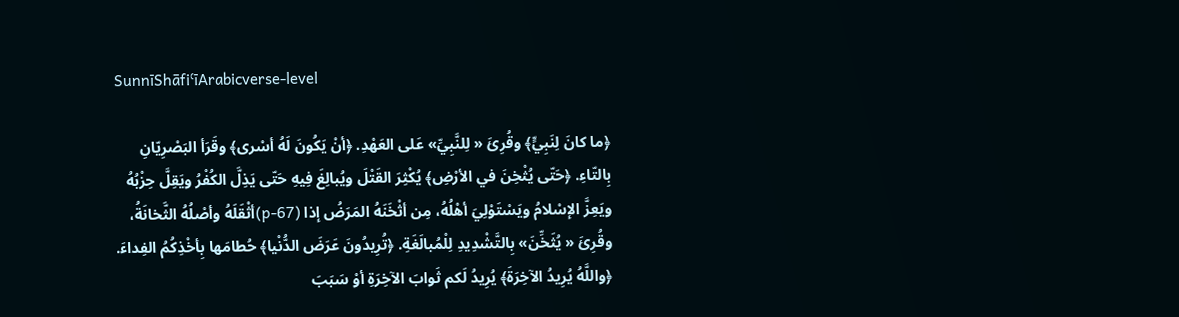SunnīShāfiʿīArabicverse-level

﴿ما كانَ لِنَبِيٍّ﴾ وقُرِئَ « لِلنَّبِيِّ» عَلى العَهْدِ. ﴿أنْ يَكُونَ لَهُ أسْرى﴾ وقَرَأ البَصْرِيّانِ بِالتّاءِ. ﴿حَتّى يُثْخِنَ في الأرْضِ﴾ يُكْثِرَ القَتْلَ ويُبالِغَ فِيهِ حَتّى يَذِلَّ الكُفْرُ ويَقِلَّ حِزْبُهُ ويَعِزَّ الإسْلامُ ويَسْتَوْلِيَ أهْلُهُ، مِن أثْخَنَهُ المَرَضُ إذا (p-67)أثْقَلَهُ وأصْلُهُ الثَّخانَةُ، وقُرِئَ « يُثَخِّنَ» بِالتَّشْدِيدِ لِلْمُبالَغَةِ. ﴿تُرِيدُونَ عَرَضَ الدُّنْيا﴾ حُطامَها بِأخْذِكُمُ الفِداءَ. ﴿واللَّهُ يُرِيدُ الآخِرَةَ﴾ يُرِيدُ لَكم ثَوابَ الآخِرَةِ أوْ سَبَبَ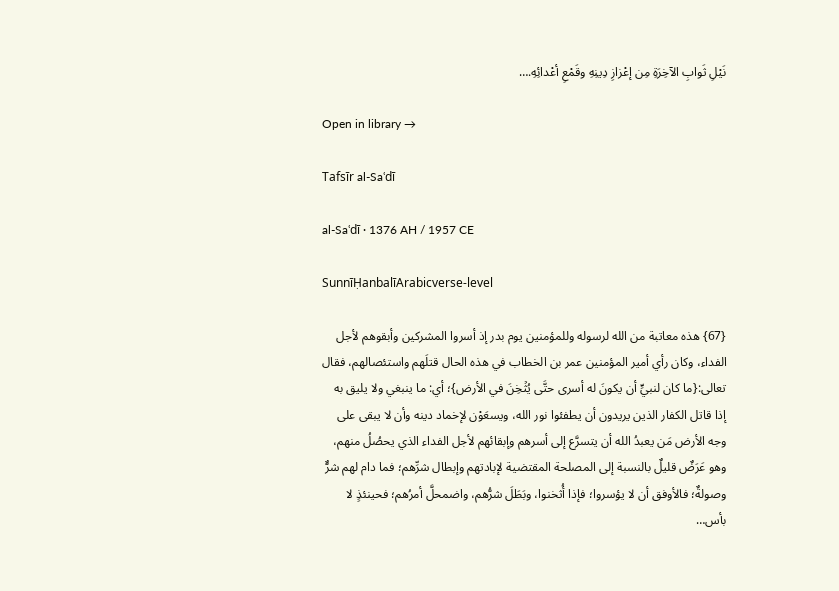نَيْلِ ثَوابِ الآخِرَةِ مِن إعْزازِ دِينِهِ وقَمْعِ أعْدائِهِ.…

Open in library →

Tafsīr al-Saʿdī

al-Saʿdī · 1376 AH / 1957 CE

SunnīḤanbalīArabicverse-level

{67} هذه معاتبة من الله لرسوله وللمؤمنين يوم بدر إذ أسروا المشركين وأبقوهم لأجل الفداء، وكان رأي أمير المؤمنين عمر بن الخطاب في هذه الحال قتلَهم واستئصالهم، فقال تعالى:{ما كان لنبيٍّ أن يكونَ له أسرى حتَّى يُثۡخِنَ في الأرض}؛ أي: ما ينبغي ولا يليق به إذا قاتل الكفار الذين يريدون أن يطفئوا نور الله، ويسعَوْن لإخماد دينه وأن لا يبقى على وجه الأرض مَن يعبدُ الله أن يتسرَّع إلى أسرهم وإبقائهم لأجل الفداء الذي يحصُلُ منهم، وهو عَرَضٌ قليلٌ بالنسبة إلى المصلحة المقتضية لإبادتهم وإبطال شرِّهم؛ فما دام لهم شرٌّ وصولةٌ؛ فالأوفق أن لا يؤسروا؛ فإذا أُثخنوا، وبَطَلَ شرُّهم، واضمحلَّ أمرُهم؛ فحينئذٍ لا بأس…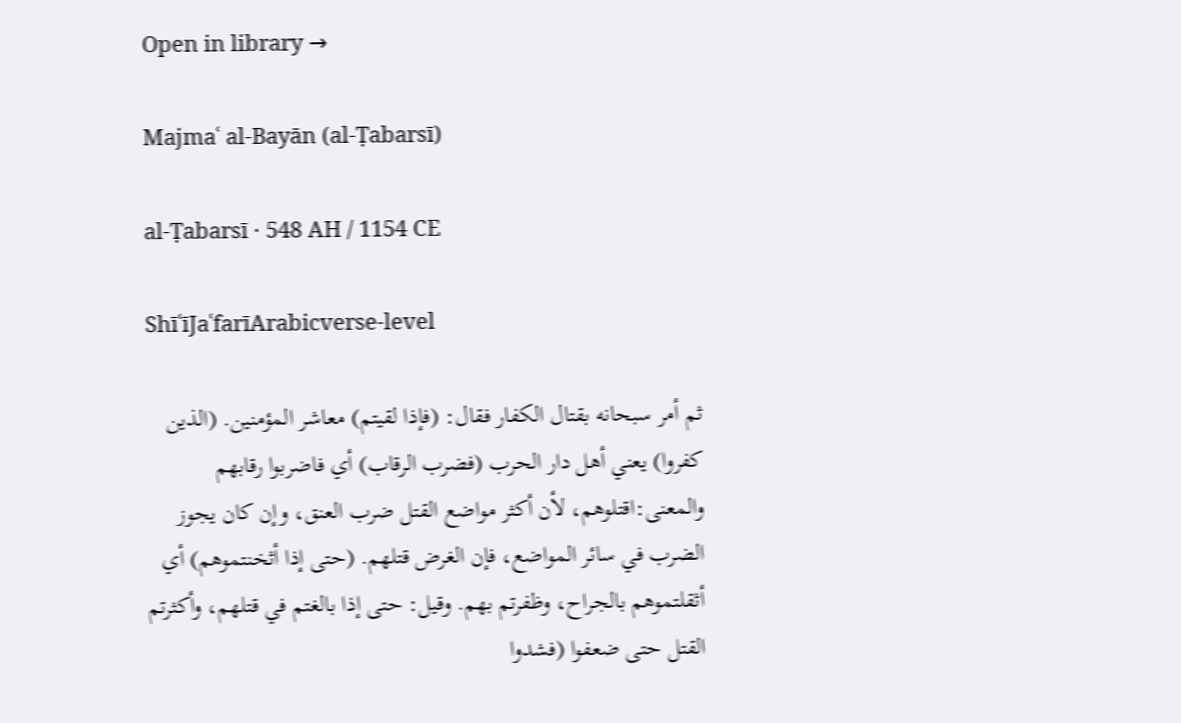Open in library →

Majmaʿ al-Bayān (al-Ṭabarsī)

al-Ṭabarsī · 548 AH / 1154 CE

ShīʿīJaʿfarīArabicverse-level

ثم أمر سبحانه بقتال الكفار فقال: (فإذا لقيتم) معاشر المؤمنين. (الذين كفروا) يعني أهل دار الحرب (فضرب الرقاب) أي فاضربوا رقابهم والمعنى:اقتلوهم، لأن أكثر مواضع القتل ضرب العنق، وإن كان يجوز الضرب في سائر المواضع، فإن الغرض قتلهم. (حتى إذا أثخنتموهم) أي أثقلتموهم بالجراح، وظفرتم بهم. وقيل: حتى إذا بالغتم في قتلهم، وأكثرتم القتل حتى ضعفوا (فشدوا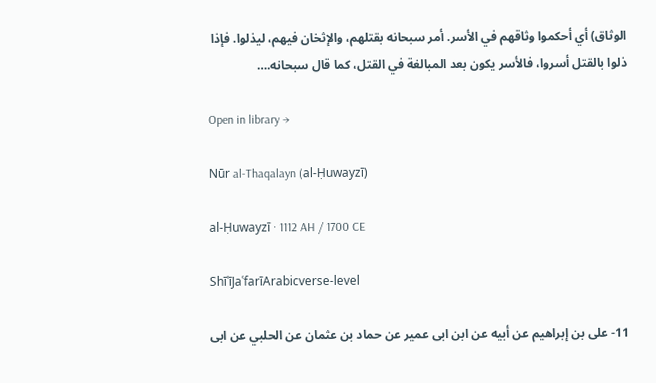الوثاق) أي أحكموا وثاقهم في الأسر. أمر سبحانه بقتلهم، والإثخان فيهم، ليذلوا. فإذا ذلوا بالقتل أسروا، فالأسر يكون بعد المبالغة في القتل، كما قال سبحانه.…

Open in library →

Nūr al-Thaqalayn (al-Ḥuwayzī)

al-Ḥuwayzī · 1112 AH / 1700 CE

ShīʿīJaʿfarīArabicverse-level

11- على بن إبراهيم عن أبيه عن ابن ابى عمير عن حماد بن عثمان عن الحلبي عن ابى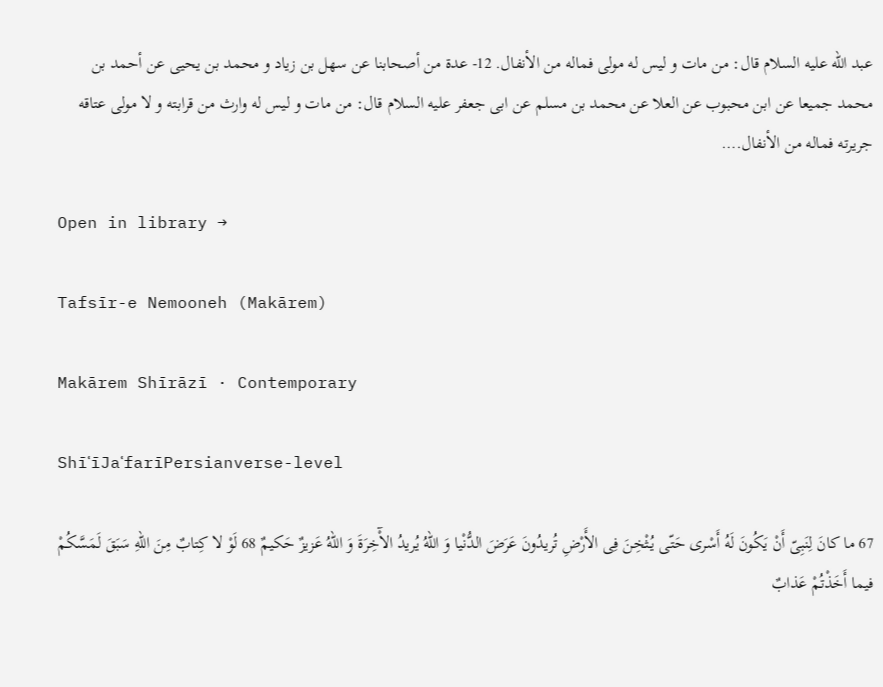عبد الله عليه السلام قال: من مات و ليس له مولى فماله من الأنفال. 12- عدة من أصحابنا عن سهل بن زياد و محمد بن يحيى عن أحمد بن محمد جميعا عن ابن محبوب عن العلا عن محمد بن مسلم عن ابى جعفر عليه السلام قال: من مات و ليس له وارث من قرابته و لا مولى عتاقه جريرته فماله من الأنفال.…

Open in library →

Tafsīr-e Nemooneh (Makārem)

Makārem Shīrāzī · Contemporary

ShīʿīJaʿfarīPersianverse-level

67 ما کانَ لِنَبِیّ أَنْ یَکُونَ لَهُ أَسْرى حَتّى یُثْخِنَ فِی الأَرْضِ تُریدُونَ عَرَضَ الدُّنْیا وَ اللّهُ یُریدُ الآْخِرَةَ وَ اللّهُ عَزیزٌ حَکیمٌ 68 لَوْ لا کِتابٌ مِنَ اللّهِ سَبَقَ لَمَسَّکُمْ فیما أَخَذْتُمْ عَذابٌ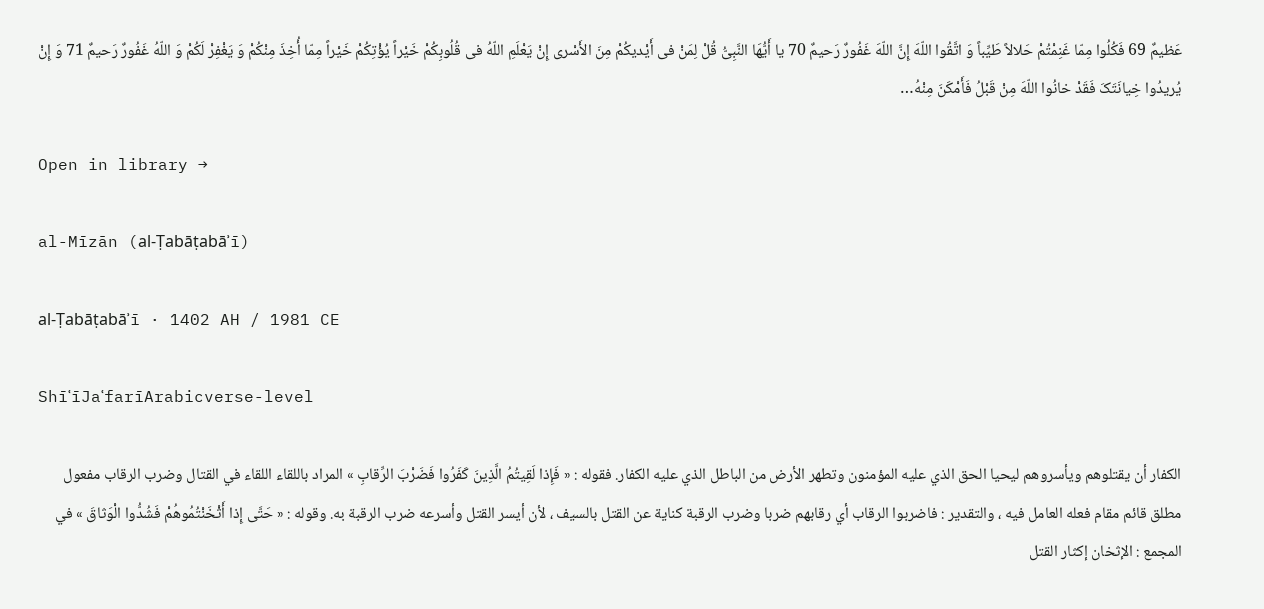عَظیمٌ 69 فَکُلُوا مِمّا غَنِمْتُمْ حَلالاً طَیِّباً وَ اتَّقُوا اللّهَ إِنَّ اللّهَ غَفُورٌ رَحیمٌ 70 یا أَیُّهَا النَّبِیُّ قُلْ لِمَنْ فی أَیْدیکُمْ مِنَ الأَسْرى إِنْ یَعْلَمِ اللّهُ فی قُلُوبِکُمْ خَیْراً یُؤْتِکُمْ خَیْراً مِمّا أُخِذَ مِنْکُمْ وَ یَغْفِرْ لَکُمْ وَ اللّهُ غَفُورٌ رَحیمٌ 71 وَ إِنْ یُریدُوا خِیانَتَکَ فَقَدْ خانُوا اللّهَ مِنْ قَبْلُ فَأَمْکَنَ مِنْهُ…

Open in library →

al-Mīzān (al-Ṭabāṭabāʾī)

al-Ṭabāṭabāʾī · 1402 AH / 1981 CE

ShīʿīJaʿfarīArabicverse-level

الكفار أن يقتلوهم ويأسروهم ليحيا الحق الذي عليه المؤمنون وتطهر الأرض من الباطل الذي عليه الكفار. فقوله : « فَإِذا لَقِيتُمُ الَّذِينَ كَفَرُوا فَضَرْبَ الرِّقابِ » المراد باللقاء اللقاء في القتال وضرب الرقاب مفعول مطلق قائم مقام فعله العامل فيه ، والتقدير : فاضربوا الرقاب أي رقابهم ضربا وضرب الرقبة كناية عن القتل بالسيف ، لأن أيسر القتل وأسرعه ضرب الرقبة به. وقوله : « حَتَّى إِذا أَثْخَنْتُمُوهُمْ فَشُدُّوا الْوَثاقَ » في المجمع : الإثخان إكثار القتل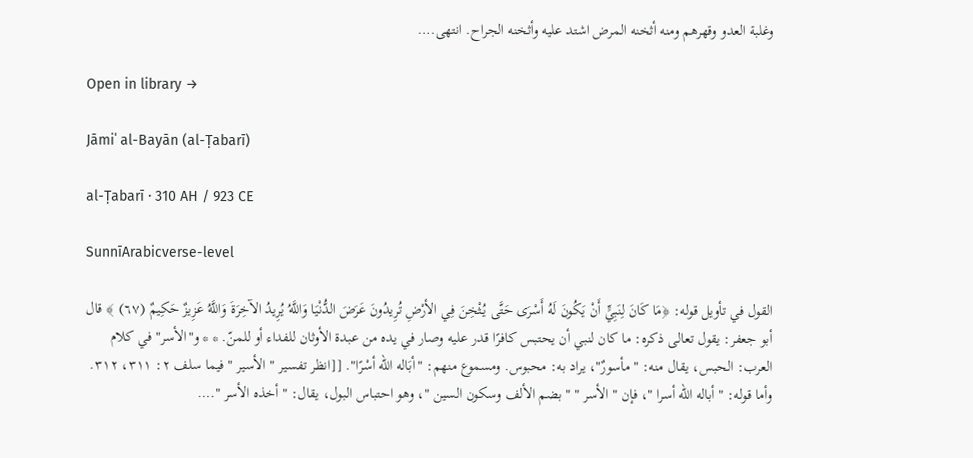وغلبة العدو وقهرهم ومنه أثخنه المرض اشتد عليه وأثخنه الجراح. انتهى.…

Open in library →

Jāmiʿ al-Bayān (al-Ṭabarī)

al-Ṭabarī · 310 AH / 923 CE

SunnīArabicverse-level

القول في تأويل قوله: ﴿مَا كَانَ لِنَبِيٍّ أَنْ يَكُونَ لَهُ أَسْرَى حَتَّى يُثْخِنَ فِي الأرْضِ تُرِيدُونَ عَرَضَ الدُّنْيَا وَاللَّهُ يُرِيدُ الآخِرَةَ وَاللَّهُ عَزِيزٌ حَكِيمٌ (٦٧) ﴾ قال أبو جعفر: يقول تعالى ذكره: ما كان لنبي أن يحتبس كافرًا قدر عليه وصار في يده من عبدة الأوثان للفداء أو للمنّ. * * و"الأسر" في كلام العرب: الحبس، يقال منه: "مأسورٌ"، يراد به: محبوس. ومسموع منهم: "أبَاله الله أسْرًا". [[انظر تفسير " الأسير " فيما سلف ٢: ٣١١، ٣١٢. وأما قوله: " أباله الله أسرا "، فإن " الأسر " " بضم الألف وسكون السين "، وهو احتباس البول، يقال: " أخذه الأسر ".…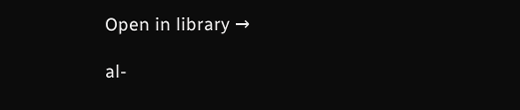Open in library →

al-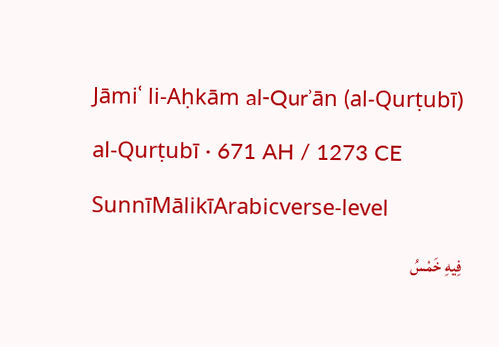Jāmiʿ li-Aḥkām al-Qurʾān (al-Qurṭubī)

al-Qurṭubī · 671 AH / 1273 CE

SunnīMālikīArabicverse-level

فِيهِ خَمْسُ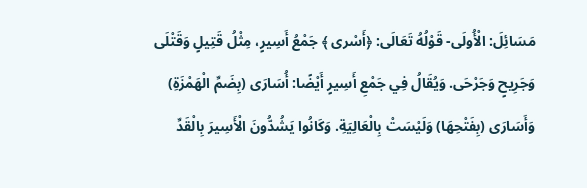مَسَائِلَ: الْأُولَى- قَوْلُهُ تَعَالَى: ﴿أَسْرى ﴾ جَمْعُ أَسِيرٍ، مِثْلُ قَتِيلٍ وَقَتْلَى وَجَرِيحٍ وَجَرْحَى. وَيُقَالُ فِي جَمْعِ أَسِيرٍ أَيْضًا: أُسَارَى (بِضَمِّ الْهَمْزَةِ) وَأَسَارَى (بِفَتْحِهَا) وَلَيْسَتْ بِالْعَالِيَةِ. وَكَانُوا يَشُدُّونَ الْأَسِيرَ بِالْقَدِّ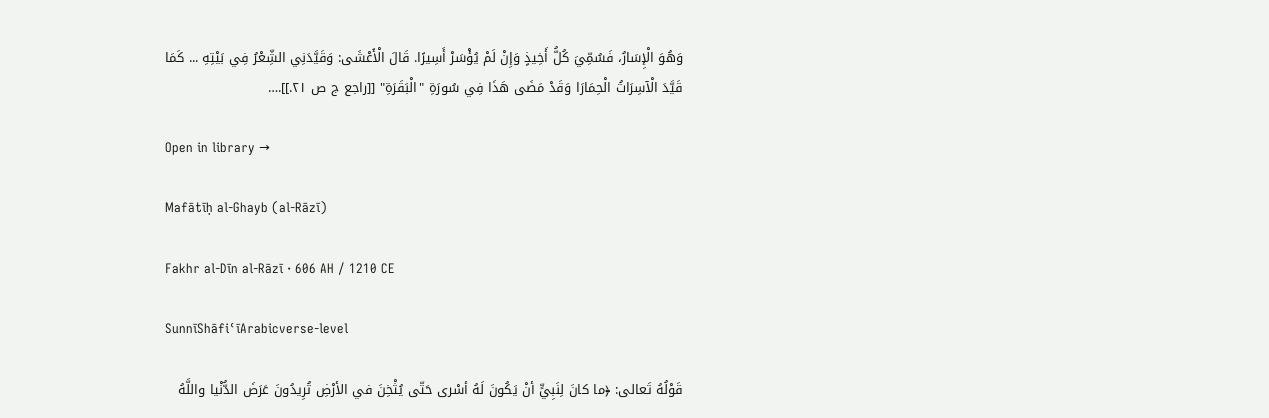وَهُوَ الْإِسَارُ، فَسُمِّيَ كُلُّ أَخِيذٍ وَإِنْ لَمْ يُؤْسَرْ أَسِيرًا. قَالَ الْأَعْشَى: وَقَيَّدَنِي الشِّعْرُ فِي بَيْتِهِ ... كَمَا قَيَّدَ الْآسِرَاتُ الْحِمَارَا وَقَدْ مَضَى هَذَا فِي سُورَةِ "الْبَقَرَةِ" [[راجع ج ص ٢١.]].…

Open in library →

Mafātīḥ al-Ghayb (al-Rāzī)

Fakhr al-Dīn al-Rāzī · 606 AH / 1210 CE

SunnīShāfiʿīArabicverse-level

قَوْلُهُ تَعالى: ﴿ما كانَ لِنَبِيٍّ أنْ يَكُونَ لَهُ أسْرى حَتّى يُثْخِنَ في الأرْضِ تُرِيدُونَ عَرَضَ الدُّنْيا واللَّهُ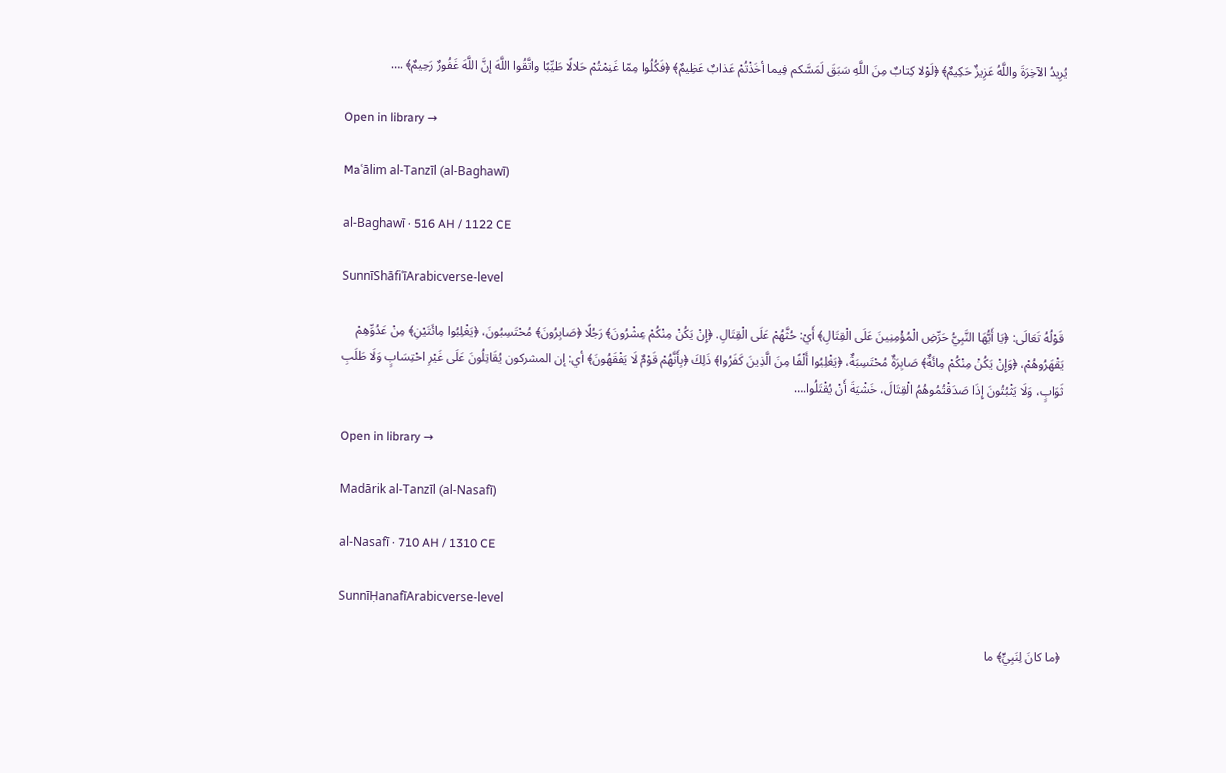يُرِيدُ الآخِرَةَ واللَّهُ عَزِيزٌ حَكِيمٌ﴾ ﴿لَوْلا كِتابٌ مِنَ اللَّهِ سَبَقَ لَمَسَّكم فِيما أخَذْتُمْ عَذابٌ عَظِيمٌ﴾ ﴿فَكُلُوا مِمّا غَنِمْتُمْ حَلالًا طَيِّبًا واتَّقُوا اللَّهَ إنَّ اللَّهَ غَفُورٌ رَحِيمٌ﴾ .…

Open in library →

Maʿālim al-Tanzīl (al-Baghawī)

al-Baghawī · 516 AH / 1122 CE

SunnīShāfiʿīArabicverse-level

قَوْلُهُ تَعَالَى: ﴿يَا أَيُّهَا النَّبِيُّ حَرِّضِ الْمُؤْمِنِينَ عَلَى الْقِتَالِ﴾ أَيْ: حُثَّهُمْ عَلَى الْقِتَالِ. ﴿إِنْ يَكُنْ مِنْكُمْ عِشْرُونَ﴾ رَجُلًا ﴿صَابِرُونَ﴾ مُحْتَسِبُونَ، ﴿يَغْلِبُوا مِائَتَيْنِ﴾ مِنْ عَدُوِّهِمْ يَقْهَرُوهُمْ، ﴿وَإِنْ يَكُنْ مِنْكُمْ مِائَةٌ﴾ صَابِرَةٌ مُحْتَسِبَةٌ، ﴿يَغْلِبُوا أَلْفًا مِنَ الَّذِينَ كَفَرُوا﴾ ذَلِكَ ﴿بِأَنَّهُمْ قَوْمٌ لَا يَفْقَهُونَ﴾ أي: إن المشركون يُقَاتِلُونَ عَلَى غَيْرِ احْتِسَابٍ وَلَا طَلَبِ ثَوَابٍ، وَلَا يَثْبُتُونَ إِذَا صَدَقْتُمُوهُمُ الْقِتَالَ، خَشْيَةَ أَنْ يُقْتَلُوا.…

Open in library →

Madārik al-Tanzīl (al-Nasafī)

al-Nasafī · 710 AH / 1310 CE

SunnīḤanafīArabicverse-level

﴿ما كانَ لِنَبِيٍّ﴾ ما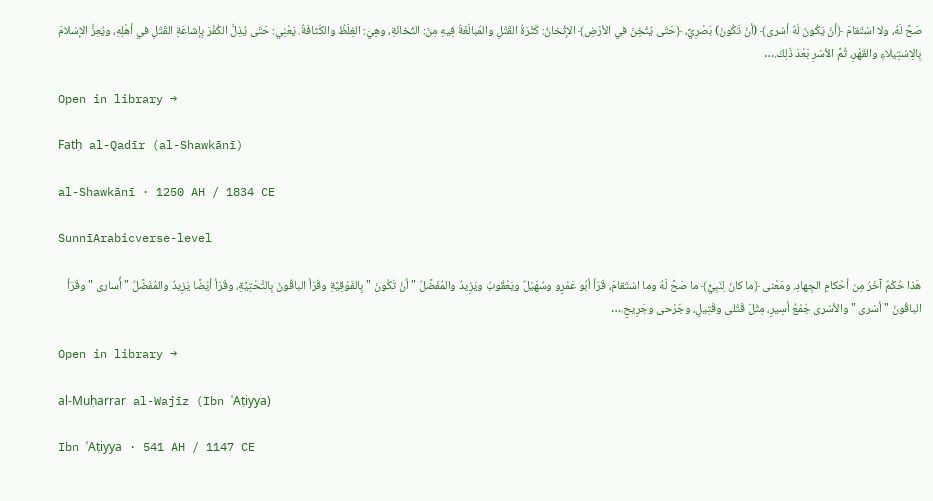صَحَّ لَهُ، ولا اسْتَقامَ ﴿أنْ يَكُونَ لَهُ أسْرى﴾ (أنْ تَكُونَ) بَصْرِيٌّ، ﴿حَتّى يُثْخِنَ في الأرْضِ﴾ الإثْخانُ: كَثْرَةُ القَتْلِ والمُبالَغَةُ فِيهِ مِنَ: الثَخانَةِ، وهِيَ: الغِلَظُ والكَثافَةُ. يَعْنِي: حَتّى يُذِلَّ الكُفْرَ بِإشاعَةِ القَتْلِ في أهْلِهِ، ويُعِزَّ الإسْلامَ بِالِاسْتِيلاءِ والقَهْرِ، ثُمَّ الأسْرِ بَعْدَ ذَلِكَ.…

Open in library →

Fatḥ al-Qadīr (al-Shawkānī)

al-Shawkānī · 1250 AH / 1834 CE

SunnīArabicverse-level

هَذا حُكْمٌ آخَرُ مِن أحْكامِ الجِهادِ. ومَعْنى ﴿ما كانَ لِنَبِيٍّ﴾ ما صَحَّ لَهُ وما اسْتَقامَ، قَرَأ أبُو عَمْرٍو وسُهَيْلٌ ويَعْقُوبُ ويَزِيدُ والمُفَضَّلُ " أنْ تَكُونَ " بِالفَوْقِيَّةِ وقَرَأ الباقُونَ بِالتَّحْتِيَّةِ، وقَرَأ أيْضًا يَزِيدُ والمُفَضَّلُ " أُسارى " وقَرَأ الباقُونَ " أسْرى " والأسْرى جَمْعُ أسِيرٍ، مِثْلَ قَتْلى وقَتِيلٍ، وجَرْحى وجَرِيحٍ.…

Open in library →

al-Muḥarrar al-Wajīz (Ibn ʿAṭiyya)

Ibn ʿAṭiyya · 541 AH / 1147 CE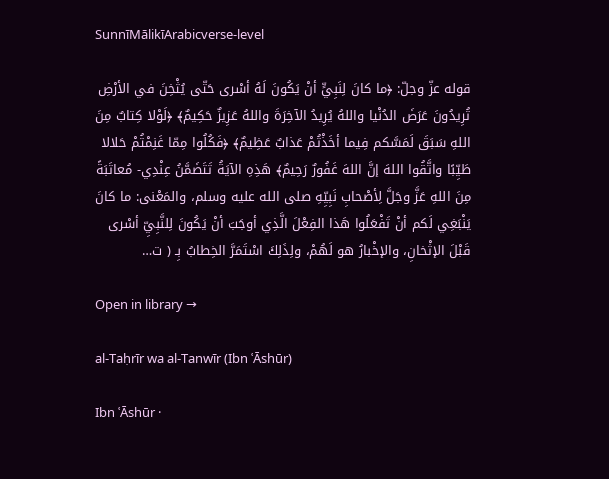SunnīMālikīArabicverse-level

قوله عزّ وجلّ: ﴿ما كانَ لِنَبِيٍّ أنْ يَكُونَ لَهُ أسْرى حَتّى يُثْخِنَ في الأرْضِ تُرِيدُونَ عَرَضَ الدُنْيا واللهُ يُرِيدُ الآخِرَةَ واللهُ عَزِيزٌ حَكِيمٌ﴾ ﴿لَوْلا كِتابٌ مِنَ اللهِ سَبَقَ لَمَسَّكم فِيما أخَذْتُمْ عَذابٌ عَظِيمٌ﴾ ﴿فَكُلُوا مِمّا غَنِمْتُمْ حَلالا طَيِّبًا واتَّقُوا اللهَ إنَّ اللهَ غَفُورٌ رَحِيمٌ﴾ هَذِهِ الآيَةُ تَتَضَمَّنُ عِنْدِي- مُعاتَبَةً مِنَ اللهِ عَزَّ وجَلَّ لِأصْحابِ نَبِيِّهِ صلى الله عليه وسلم، والمَعْنى: ما كانَ يَنْبَغِي لَكم أنْ تَفْعَلُوا هَذا الفِعْلَ الَّذِي أوجَبَ أنْ يَكُونَ لِلنَّبِيِّ أسْرى قَبْلَ الإثْخانِ، والإخْبارُ هو لَهُمْ، ولِذَلِكَ اسْتَمَرَّ الخِطابُ بِـ ( ت…

Open in library →

al-Taḥrīr wa al-Tanwīr (Ibn ʿĀshūr)

Ibn ʿĀshūr ·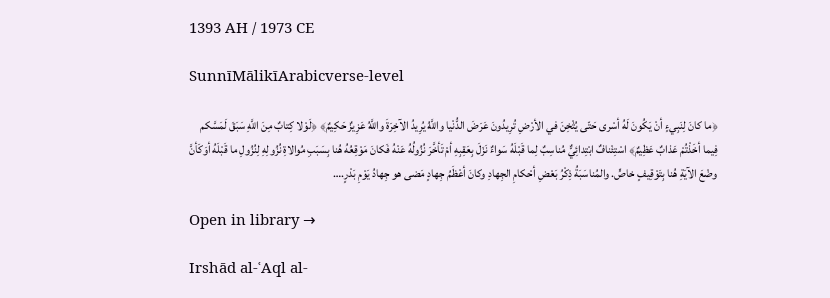1393 AH / 1973 CE

SunnīMālikīArabicverse-level

﴿ما كانَ لِنَبِيءٍ أنْ يَكُونَ لَهُ أسْرى حَتّى يُثْخِنَ في الأرْضِ تُرِيدُونَ عَرَضَ الدُّنْيا واللَّهُ يُرِيدُ الآخِرَةَ واللَّهُ عَزِيزٌ حَكِيمٌ﴾ ﴿لَوْلا كِتابٌ مِنَ اللَّهِ سَبَقَ لَمَسَّكم فِيما أخَذْتُمْ عَذابٌ عَظِيمٌ﴾ اسْتِئْنافٌ ابْتِدائِيٌّ مُناسِبٌ لِما قَبْلَهُ سَواءٌ نَزَلَ بِعَقِبِهِ أمْ تَأخَّرَ نُزُولُهُ عَنْهُ فَكانَ مَوْقِعُهُ هُنا بِسَبَبِ مُوالاةِ نُزُولِهِ لِنُزُولِ ما قَبْلَهُ أوَكَأنَّ وضْعَ الآيَةِ هُنا بِتَوْقِيفٍ خاصٍّ. والمُناسَبَةُ ذِكْرُ بَعْضِ أحْكامِ الجِهادِ وكانَ أعْظَمُ جِهادٍ مَضى هو جِهادُ يَوْمِ بَدْرٍ.…

Open in library →

Irshād al-ʿAql al-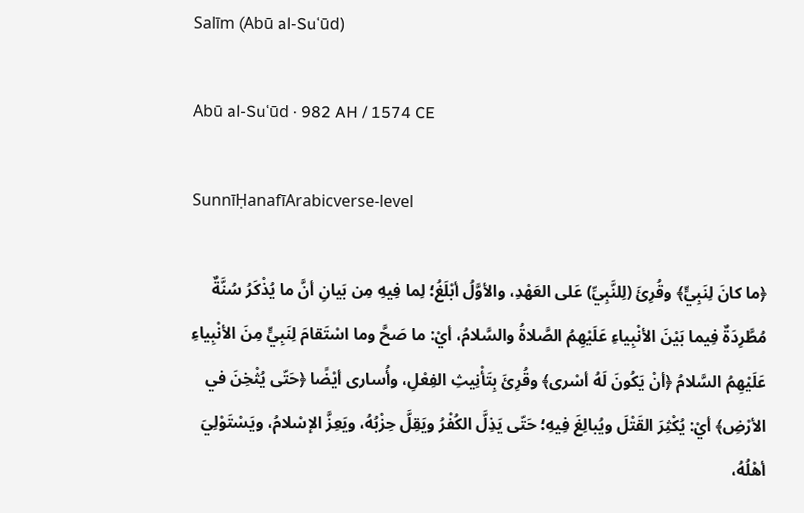Salīm (Abū al-Suʿūd)

Abū al-Suʿūd · 982 AH / 1574 CE

SunnīḤanafīArabicverse-level

﴿ما كانَ لِنَبِيٍّ﴾ وقُرِئَ (لِلنَّبِيِّ) عَلى العَهْدِ، والأوَّلُ أبْلَغُ؛ لِما فِيهِ مِن بَيانِ أنَّ ما يُذْكَرُ سُنَّةٌ مُطَّرِدَةٌ فِيما بَيْنَ الأنْبِياءِ عَلَيْهِمُ الصَّلاةُ والسَّلامُ، أيْ: ما صَحَّ وما اسْتَقامَ لِنَبِيٍّ مِنَ الأنْبِياءِ عَلَيْهِمُ السَّلامُ ﴿أنْ يَكُونَ لَهُ أسْرى﴾ وقُرِئَ بِتَأْنِيثِ الفِعْلِ، وأُسارى أيْضًا ﴿حَتّى يُثْخِنَ في الأرْضِ﴾ أيْ: يُكْثِرَ القَتْلَ ويُبالِغَ فِيهِ؛ حَتّى يَذِلَّ الكُفْرُ ويَقِلَّ حِزْبُهُ، ويَعِزَّ الإسْلامُ، ويَسْتَوْلِيَ أهْلُهُ،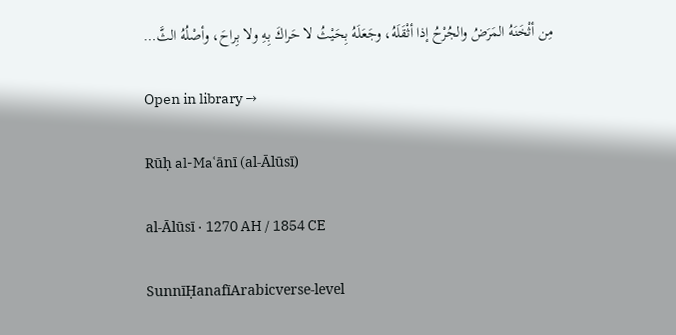مِن أثْخَنَهُ المَرَضُ والجُرْحُ إذا أثْقَلَهُ، وجَعَلَهُ بِحَيْثُ لا حَراكَ بِهِ ولا بِراحَ، وأصْلُهُ الثَّ…

Open in library →

Rūḥ al-Maʿānī (al-Ālūsī)

al-Ālūsī · 1270 AH / 1854 CE

SunnīḤanafīArabicverse-level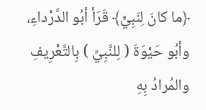﴿ما كانَ لِنَبِيٍّ﴾ قَرَأ أبُو الدَّرْداءِ، وأبُو حَيْوَةَ ( لِلنَّبِيِّ ) بِالتَّعْرِيفِ والمُرادُ بِهِ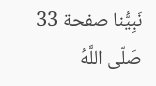نَبِيُّنا صفحة 33 صَلّى اللَّهُ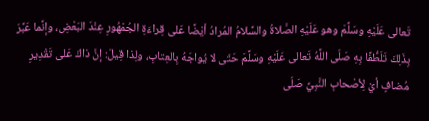تَعالى عَلَيْهِ وسَلَّمَ وهو عَلَيْهِ الصَّلاةُ والسَّلامُ المُرادُ أيْضًا عَلى قِراءَةِ الجُمْهُورِ عِنْدَ البَعْضِ، وإنَّما عَبَّرَ بِذَلِكَ تَلَطُّفًا بِهِ صَلّى اللَّهُ تَعالى عَلَيْهِ وسَلَّمَ حَتّى لا يُواجَهُ بِالعِتابِ، ولِذا قِيلَ: إنَّ ذاكَ عَلى تَقْدِيرِ مُضافٍ أيْ لِأصْحابِ النَّبِيِّ صَلّى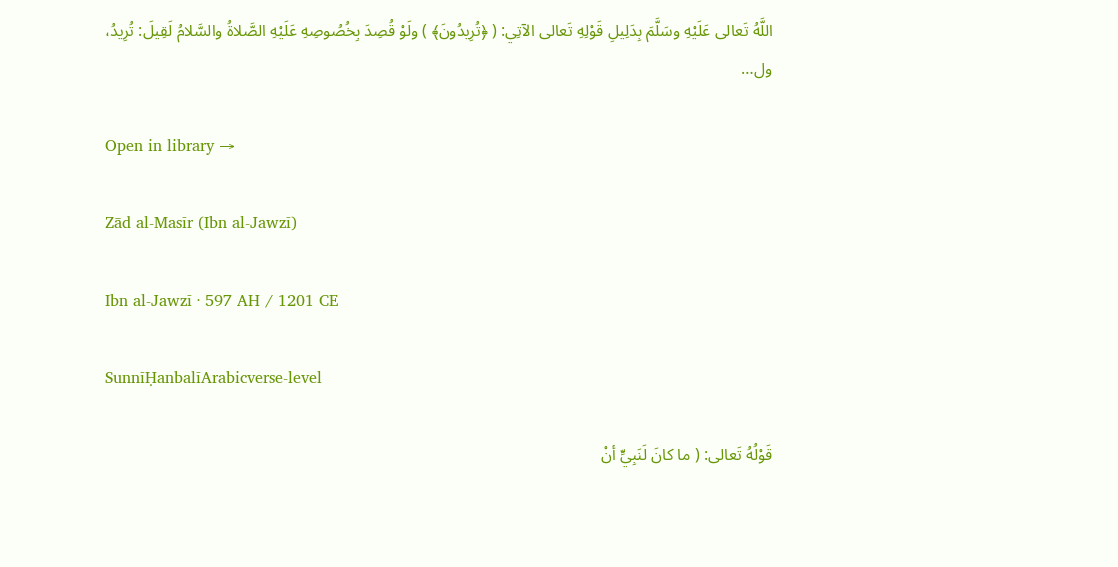اللَّهُ تَعالى عَلَيْهِ وسَلَّمَ بِدَلِيلِ قَوْلِهِ تَعالى الآتِي: ( ﴿تُرِيدُونَ﴾ ) ولَوْ قُصِدَ بِخُصُوصِهِ عَلَيْهِ الصَّلاةُ والسَّلامُ لَقِيلَ: تُرِيدُ، ول…

Open in library →

Zād al-Masīr (Ibn al-Jawzī)

Ibn al-Jawzī · 597 AH / 1201 CE

SunnīḤanbalīArabicverse-level

قَوْلُهُ تَعالى: ( ما كانَ لَنَبِيٍّ أنْ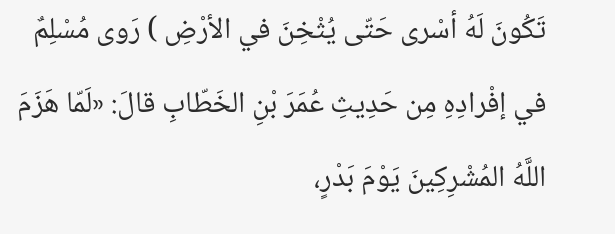تَكُونَ لَهُ أسْرى حَتّى يُثْخِنَ في الأرْضِ ) رَوى مُسْلِمٌ في إفْرادِهِ مِن حَدِيثِ عُمَرَ بْنِ الخَطّابِ قالَ: «لَمّا هَزَمَ اللَّهُ المُشْرِكِينَ يَوْمَ بَدْرٍ،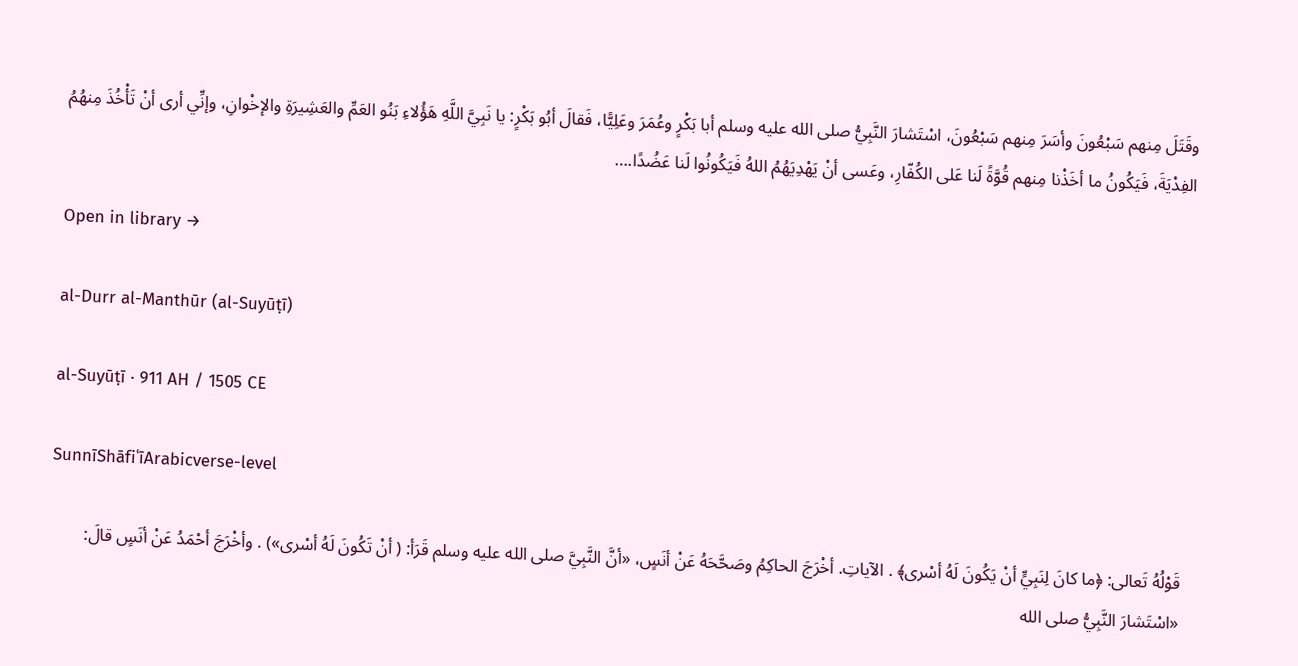وقَتَلَ مِنهم سَبْعُونَ وأسَرَ مِنهم سَبْعُونَ، اسْتَشارَ النَّبِيُّ صلى الله عليه وسلم أبا بَكْرٍ وعُمَرَ وعَلِيًّا، فَقالَ أبُو بَكْرٍ: يا نَبِيَّ اللَّهِ هَؤُلاءِ بَنُو العَمِّ والعَشِيرَةِ والإخْوانِ، وإنِّي أرى أنْ تَأْخُذَ مِنهُمُ الفِدْيَةَ، فَيَكُونُ ما أخَذْنا مِنهم قُوَّةً لَنا عَلى الكُفّارِ، وعَسى أنْ يَهْدِيَهُمُ اللهُ فَيَكُونُوا لَنا عَضُدًا.…

Open in library →

al-Durr al-Manthūr (al-Suyūṭī)

al-Suyūṭī · 911 AH / 1505 CE

SunnīShāfiʿīArabicverse-level

قَوْلُهُ تَعالى: ﴿ما كانَ لِنَبِيٍّ أنْ يَكُونَ لَهُ أسْرى﴾ . الآياتِ. أخْرَجَ الحاكِمُ وصَحَّحَهُ عَنْ أنَسٍ، «أنَّ النَّبِيَّ صلى الله عليه وسلم قَرَأ: ( أنْ تَكُونَ لَهُ أسْرى») . وأخْرَجَ أحْمَدُ عَنْ أنَسٍ قالَ: «اسْتَشارَ النَّبِيُّ صلى الله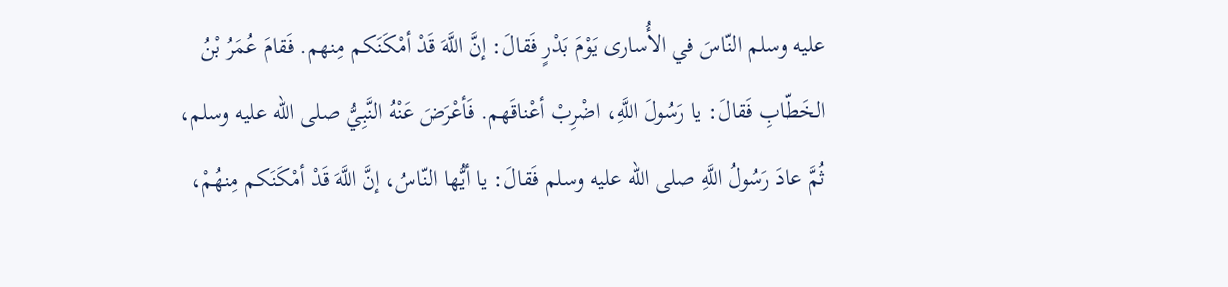عليه وسلم النّاسَ في الأُسارى يَوْمَ بَدْرٍ فَقالَ: إنَّ اللَّهَ قَدْ أمْكَنَكم مِنهم. فَقامَ عُمَرُ بْنُ الخَطّابِ فَقالَ: يا رَسُولَ اللَّهِ، اضْرِبْ أعْناقَهم. فَأعْرَضَ عَنْهُ النَّبِيُّ صلى الله عليه وسلم، ثُمَّ عادَ رَسُولُ اللَّهِ صلى الله عليه وسلم فَقالَ: يا أيُّها النّاسُ، إنَّ اللَّهَ قَدْ أمْكَنَكم مِنهُمْ،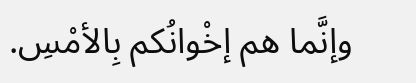وإنَّما هم إخْوانُكم بِالأمْسِ.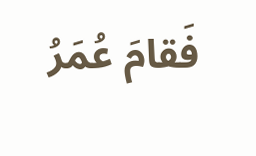فَقامَ عُمَرُ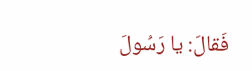فَقالَ: يا رَسُولَ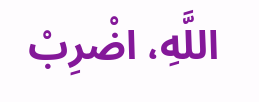اللَّهِ، اضْرِبْ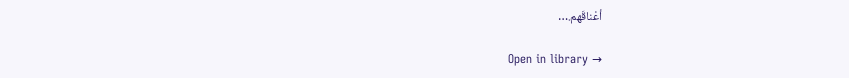أعْناقَهم.…

Open in library →